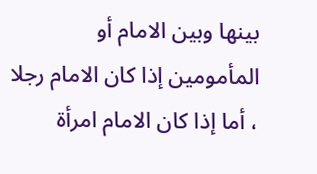بينها وبين الامام أو المأمومين إذا كان الامام رجلا ، أما إذا كان الامام امرأة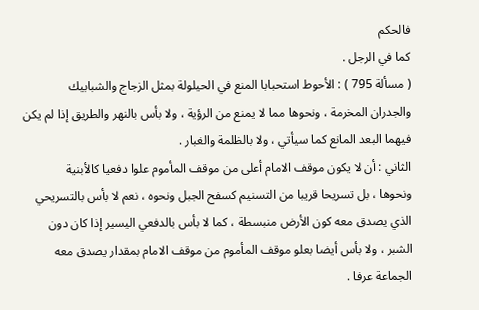فالحكم
كما في الرجل .
( مسألة 795 ) : الأحوط استحبابا المنع في الحيلولة بمثل الزجاج والشبابيك
والجدران المخرمة ، ونحوها مما لا يمنع من الرؤية ، ولا بأس بالنهر والطريق إذا لم يكن
فيهما البعد المانع كما سيأتي ، ولا بالظلمة والغبار .
الثاني : أن لا يكون موقف الامام أعلى من موقف المأموم علوا دفعيا كالأبنية
ونحوها ، بل تسريحا قريبا من التسنيم كسفح الجبل ونحوه ، نعم لا بأس بالتسريحي
الذي يصدق معه كون الأرض منبسطة ، كما لا بأس بالدفعي اليسير إذا كان دون
الشبر ، ولا بأس أيضا بعلو موقف المأموم من موقف الامام بمقدار يصدق معه
الجماعة عرفا .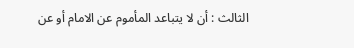الثالث : أن لا يتباعد المأموم عن الامام أو عن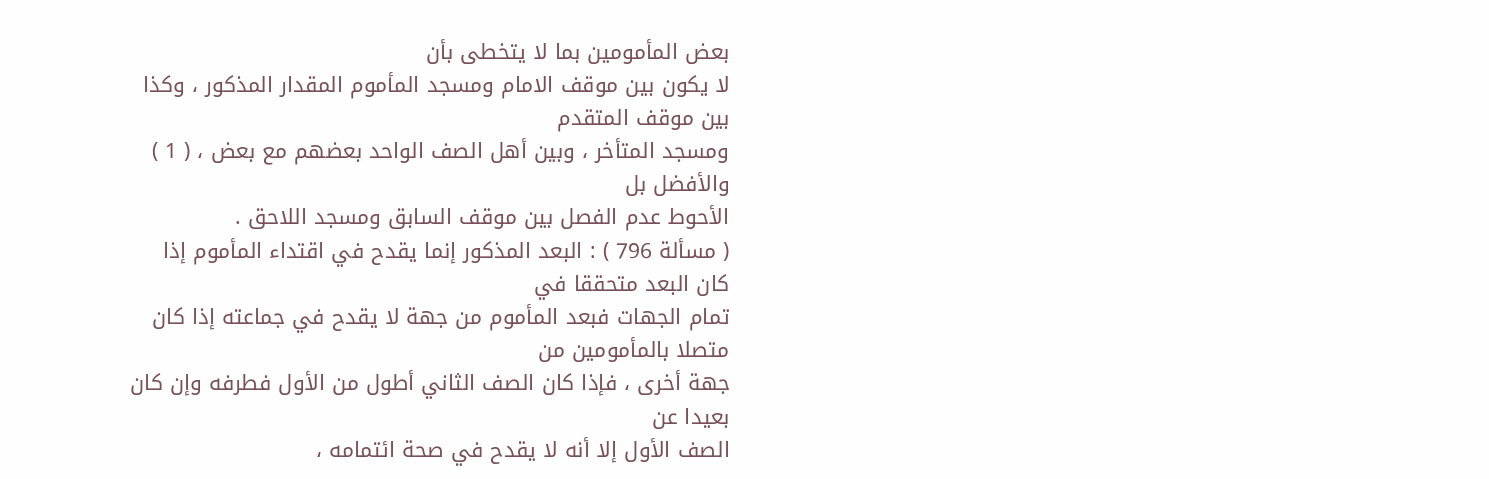بعض المأمومين بما لا يتخطى بأن
لا يكون بين موقف الامام ومسجد المأموم المقدار المذكور ، وكذا بين موقف المتقدم
ومسجد المتأخر ، وبين أهل الصف الواحد بعضهم مع بعض ، ( 1 ) والأفضل بل
الأحوط عدم الفصل بين موقف السابق ومسجد اللاحق .
( مسألة 796 ) : البعد المذكور إنما يقدح في اقتداء المأموم إذا كان البعد متحققا في
تمام الجهات فبعد المأموم من جهة لا يقدح في جماعته إذا كان متصلا بالمأمومين من
جهة أخرى ، فإذا كان الصف الثاني أطول من الأول فطرفه وإن كان بعيدا عن
الصف الأول إلا أنه لا يقدح في صحة ائتمامه ،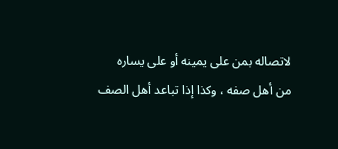لاتصاله بمن على يمينه أو على يساره
من أهل صفه ، وكذا إذا تباعد أهل الصف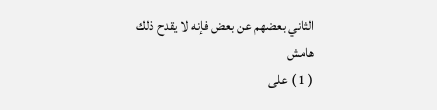الثاني بعضهم عن بعض فإنه لا يقدح ذلك
هامش
( 1 ) على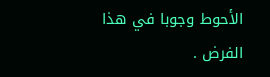الأحوط وجوبا في هذا الفرض .